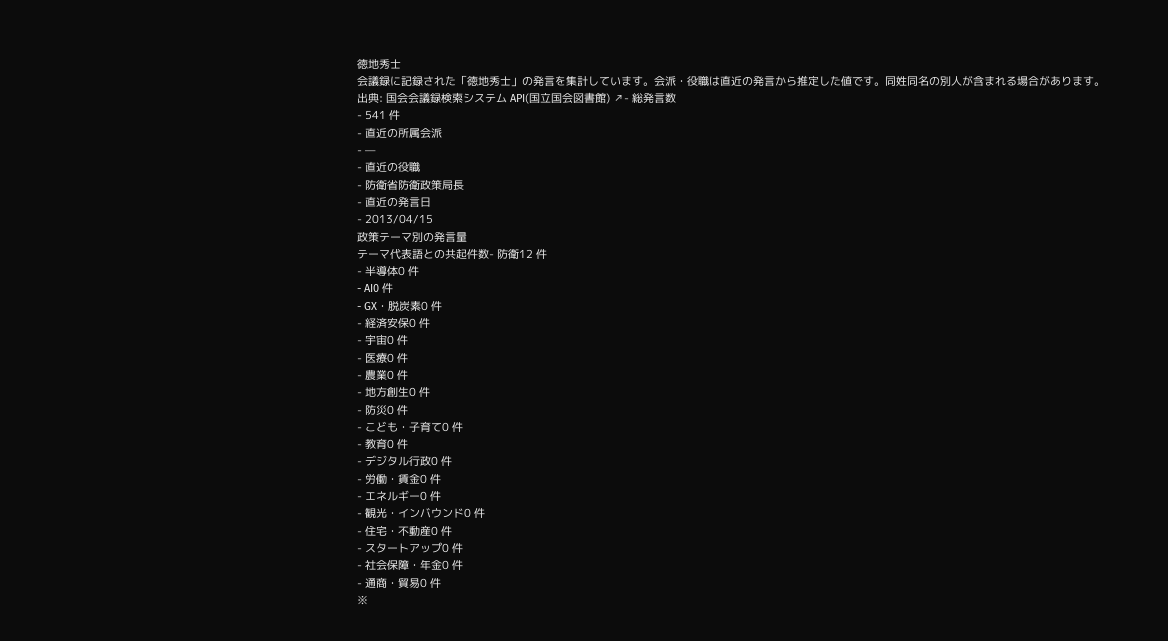徳地秀士
会議録に記録された「徳地秀士」の発言を集計しています。会派・役職は直近の発言から推定した値です。同姓同名の別人が含まれる場合があります。
出典: 国会会議録検索システム API(国立国会図書館) ↗- 総発言数
- 541 件
- 直近の所属会派
- —
- 直近の役職
- 防衛省防衛政策局長
- 直近の発言日
- 2013/04/15
政策テーマ別の発言量
テーマ代表語との共起件数- 防衛12 件
- 半導体0 件
- AI0 件
- GX・脱炭素0 件
- 経済安保0 件
- 宇宙0 件
- 医療0 件
- 農業0 件
- 地方創生0 件
- 防災0 件
- こども・子育て0 件
- 教育0 件
- デジタル行政0 件
- 労働・賃金0 件
- エネルギー0 件
- 観光・インバウンド0 件
- 住宅・不動産0 件
- スタートアップ0 件
- 社会保障・年金0 件
- 通商・貿易0 件
※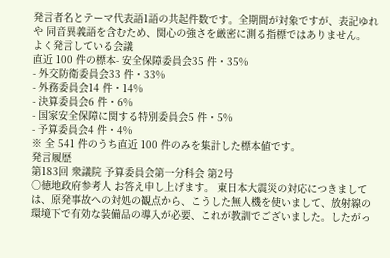発言者名とテーマ代表語1語の共起件数です。全期間が対象ですが、表記ゆれや 同音異義語を含むため、関心の強さを厳密に測る指標ではありません。
よく発言している会議
直近 100 件の標本- 安全保障委員会35 件・35%
- 外交防衛委員会33 件・33%
- 外務委員会14 件・14%
- 決算委員会6 件・6%
- 国家安全保障に関する特別委員会5 件・5%
- 予算委員会4 件・4%
※ 全 541 件のうち直近 100 件のみを集計した標本値です。
発言履歴
第183回 衆議院 予算委員会第一分科会 第2号
○徳地政府参考人 お答え申し上げます。 東日本大震災の対応につきましては、原発事故への対処の観点から、こうした無人機を使いまして、放射線の環境下で有効な装備品の導入が必要、これが教訓でございました。したがっ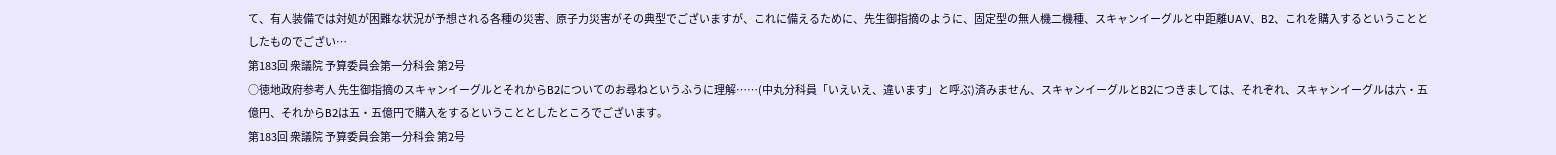て、有人装備では対処が困難な状況が予想される各種の災害、原子力災害がその典型でございますが、これに備えるために、先生御指摘のように、固定型の無人機二機種、スキャンイーグルと中距離UAV、B2、これを購入するということとしたものでござい…
第183回 衆議院 予算委員会第一分科会 第2号
○徳地政府参考人 先生御指摘のスキャンイーグルとそれからB2についてのお尋ねというふうに理解……(中丸分科員「いえいえ、違います」と呼ぶ)済みません、スキャンイーグルとB2につきましては、それぞれ、スキャンイーグルは六・五億円、それからB2は五・五億円で購入をするということとしたところでございます。
第183回 衆議院 予算委員会第一分科会 第2号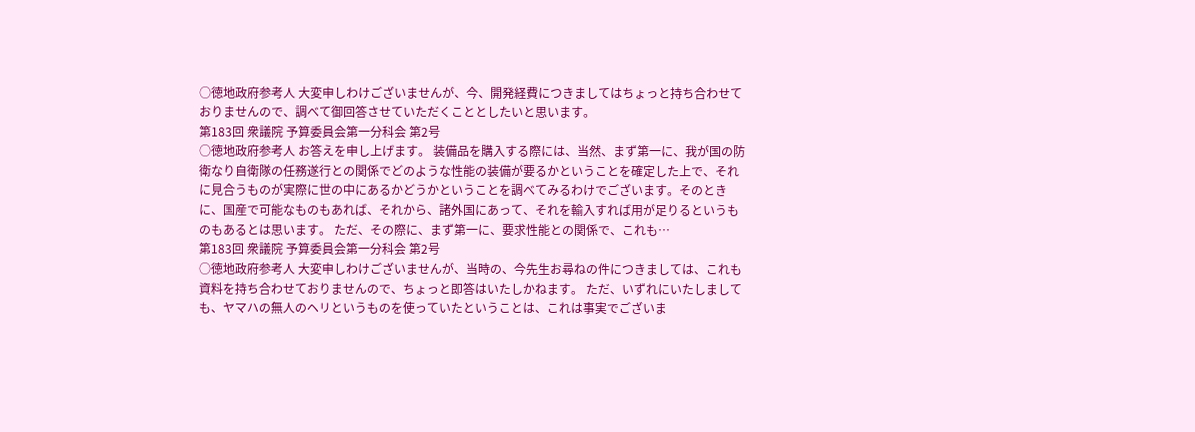○徳地政府参考人 大変申しわけございませんが、今、開発経費につきましてはちょっと持ち合わせておりませんので、調べて御回答させていただくこととしたいと思います。
第183回 衆議院 予算委員会第一分科会 第2号
○徳地政府参考人 お答えを申し上げます。 装備品を購入する際には、当然、まず第一に、我が国の防衛なり自衛隊の任務遂行との関係でどのような性能の装備が要るかということを確定した上で、それに見合うものが実際に世の中にあるかどうかということを調べてみるわけでございます。そのときに、国産で可能なものもあれば、それから、諸外国にあって、それを輸入すれば用が足りるというものもあるとは思います。 ただ、その際に、まず第一に、要求性能との関係で、これも…
第183回 衆議院 予算委員会第一分科会 第2号
○徳地政府参考人 大変申しわけございませんが、当時の、今先生お尋ねの件につきましては、これも資料を持ち合わせておりませんので、ちょっと即答はいたしかねます。 ただ、いずれにいたしましても、ヤマハの無人のヘリというものを使っていたということは、これは事実でございま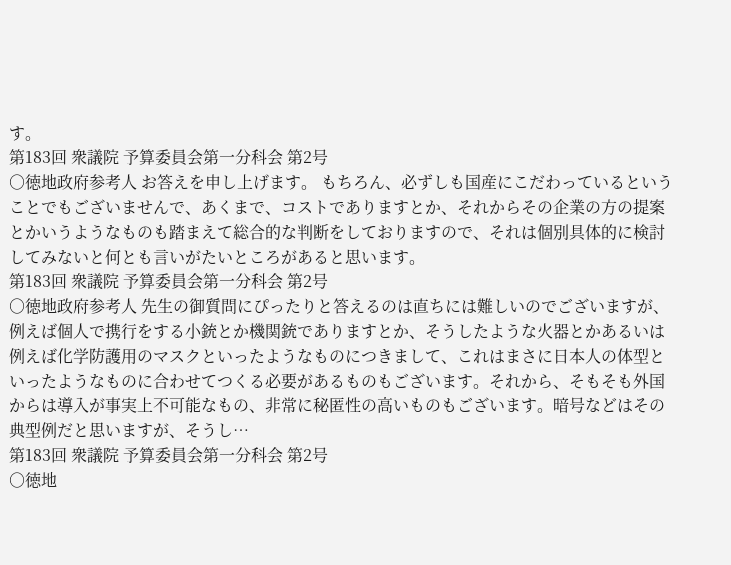す。
第183回 衆議院 予算委員会第一分科会 第2号
○徳地政府参考人 お答えを申し上げます。 もちろん、必ずしも国産にこだわっているということでもございませんで、あくまで、コストでありますとか、それからその企業の方の提案とかいうようなものも踏まえて総合的な判断をしておりますので、それは個別具体的に検討してみないと何とも言いがたいところがあると思います。
第183回 衆議院 予算委員会第一分科会 第2号
○徳地政府参考人 先生の御質問にぴったりと答えるのは直ちには難しいのでございますが、例えば個人で携行をする小銃とか機関銃でありますとか、そうしたような火器とかあるいは例えば化学防護用のマスクといったようなものにつきまして、これはまさに日本人の体型といったようなものに合わせてつくる必要があるものもございます。それから、そもそも外国からは導入が事実上不可能なもの、非常に秘匿性の高いものもございます。暗号などはその典型例だと思いますが、そうし…
第183回 衆議院 予算委員会第一分科会 第2号
○徳地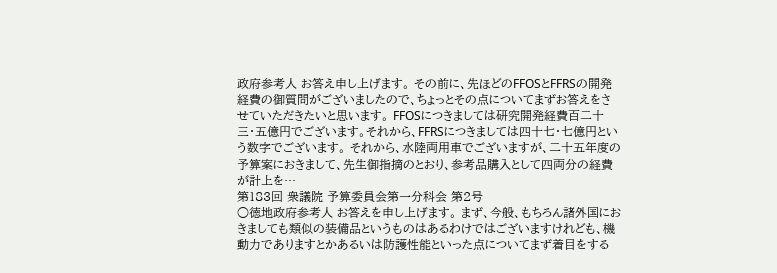政府参考人 お答え申し上げます。 その前に、先ほどのFFOSとFFRSの開発経費の御質問がございましたので、ちょっとその点についてまずお答えをさせていただきたいと思います。 FFOSにつきましては研究開発経費百二十三・五億円でございます。それから、FFRSにつきましては四十七・七億円という数字でございます。 それから、水陸両用車でございますが、二十五年度の予算案におきまして、先生御指摘のとおり、参考品購入として四両分の経費が計上を…
第183回 衆議院 予算委員会第一分科会 第2号
○徳地政府参考人 お答えを申し上げます。 まず、今般、もちろん諸外国におきましても類似の装備品というものはあるわけではございますけれども、機動力でありますとかあるいは防護性能といった点についてまず着目をする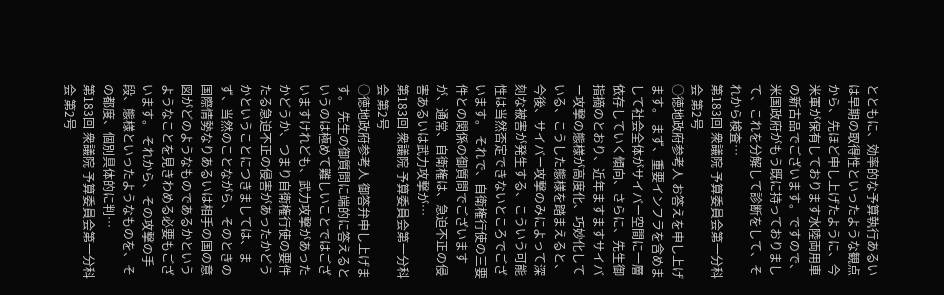とともに、効率的な予算執行あるいは早期の取得性といったような観点から、先ほど申し上げたように、今米軍が保有しております水陸両用車の新古品でございます。ですので、米国政府がもう既に持っておりまして、これを分解して診断をして、それから検査…
第183回 衆議院 予算委員会第一分科会 第2号
○徳地政府参考人 お答えを申し上げます。 まず、重要インフラを含めまして社会全体がサイバー空間に一層依存していく傾向、さらに、先生御指摘のとおり、近年ますますサイバー攻撃の態様が高度化、巧妙化している、こうした態様を踏まえると、今後、サイバー攻撃のみによって深刻な被害が発生する、こういう可能性は当然否定できないところでございます。 それで、自衛権行使の三要件との関係の御質問でございますが、通常、自衛権は、急迫不正の侵害あるいは武力攻撃が…
第183回 衆議院 予算委員会第一分科会 第2号
○徳地政府参考人 御答弁申し上げます。 先生の御質問に端的に答えるというのは極めて難しいことではございますけれども、武力攻撃があったかどうか、つまり自衛権行使の要件たる急迫不正の侵害があったかどうかということにつきましては、まず、当然のことながら、そのときの国際情勢なりあるいは相手の国の意図がどのようなものであるかというようなことを見きわめる必要もございます。 それから、その攻撃の手段、態様といったようなものを、その都度、個別具体的に判…
第183回 衆議院 予算委員会第一分科会 第2号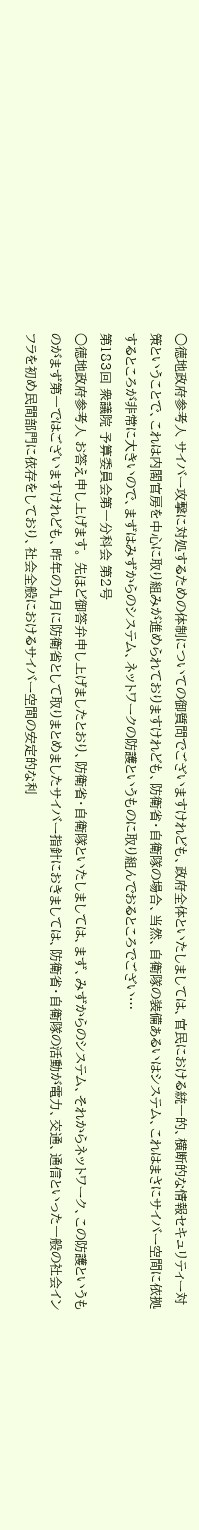○徳地政府参考人 サイバー攻撃に対処するための体制についての御質問でございますけれども、政府全体といたしましては、官民における統一的、横断的な情報セキュリティー対策ということで、これは内閣官房を中心に取り組みが進められておりますけれども、防衛省・自衛隊の場合、当然、自衛隊の装備あるいはシステム、これはまさにサイバー空間に依拠するところが非常に大きいので、まずはみずからのシステム、ネットワークの防護というものに取り組んでおるところでござい…
第183回 衆議院 予算委員会第一分科会 第2号
○徳地政府参考人 お答え申し上げます。 先ほど御答弁申し上げましたとおり、防衛省・自衛隊といたしましては、まず、みずからのシステム、それからネットワーク、この防護というものがまず第一ではございますけれども、昨年の九月に防衛省として取りまとめましたサイバー指針におきましては、防衛省・自衛隊の活動が電力、交通、通信といった一般の社会インフラを初め民間部門に依存をしており、社会全般におけるサイバー空間の安定的な利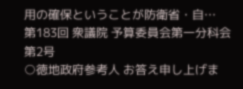用の確保ということが防衛省・自…
第183回 衆議院 予算委員会第一分科会 第2号
○徳地政府参考人 お答え申し上げま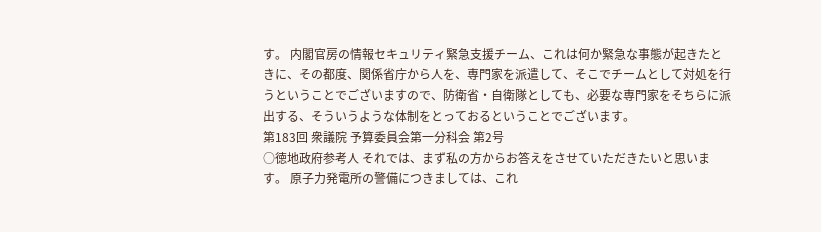す。 内閣官房の情報セキュリティ緊急支援チーム、これは何か緊急な事態が起きたときに、その都度、関係省庁から人を、専門家を派遣して、そこでチームとして対処を行うということでございますので、防衛省・自衛隊としても、必要な専門家をそちらに派出する、そういうような体制をとっておるということでございます。
第183回 衆議院 予算委員会第一分科会 第2号
○徳地政府参考人 それでは、まず私の方からお答えをさせていただきたいと思います。 原子力発電所の警備につきましては、これ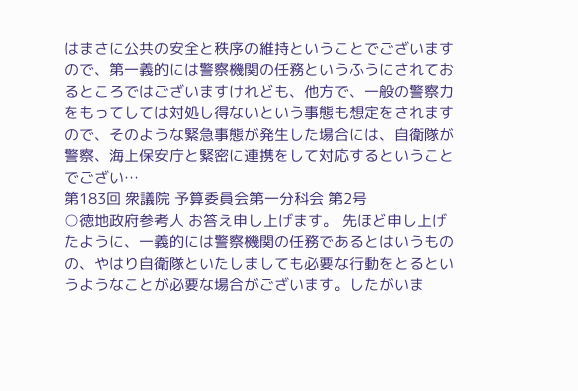はまさに公共の安全と秩序の維持ということでございますので、第一義的には警察機関の任務というふうにされておるところではございますけれども、他方で、一般の警察力をもってしては対処し得ないという事態も想定をされますので、そのような緊急事態が発生した場合には、自衛隊が警察、海上保安庁と緊密に連携をして対応するということでござい…
第183回 衆議院 予算委員会第一分科会 第2号
○徳地政府参考人 お答え申し上げます。 先ほど申し上げたように、一義的には警察機関の任務であるとはいうものの、やはり自衛隊といたしましても必要な行動をとるというようなことが必要な場合がございます。したがいま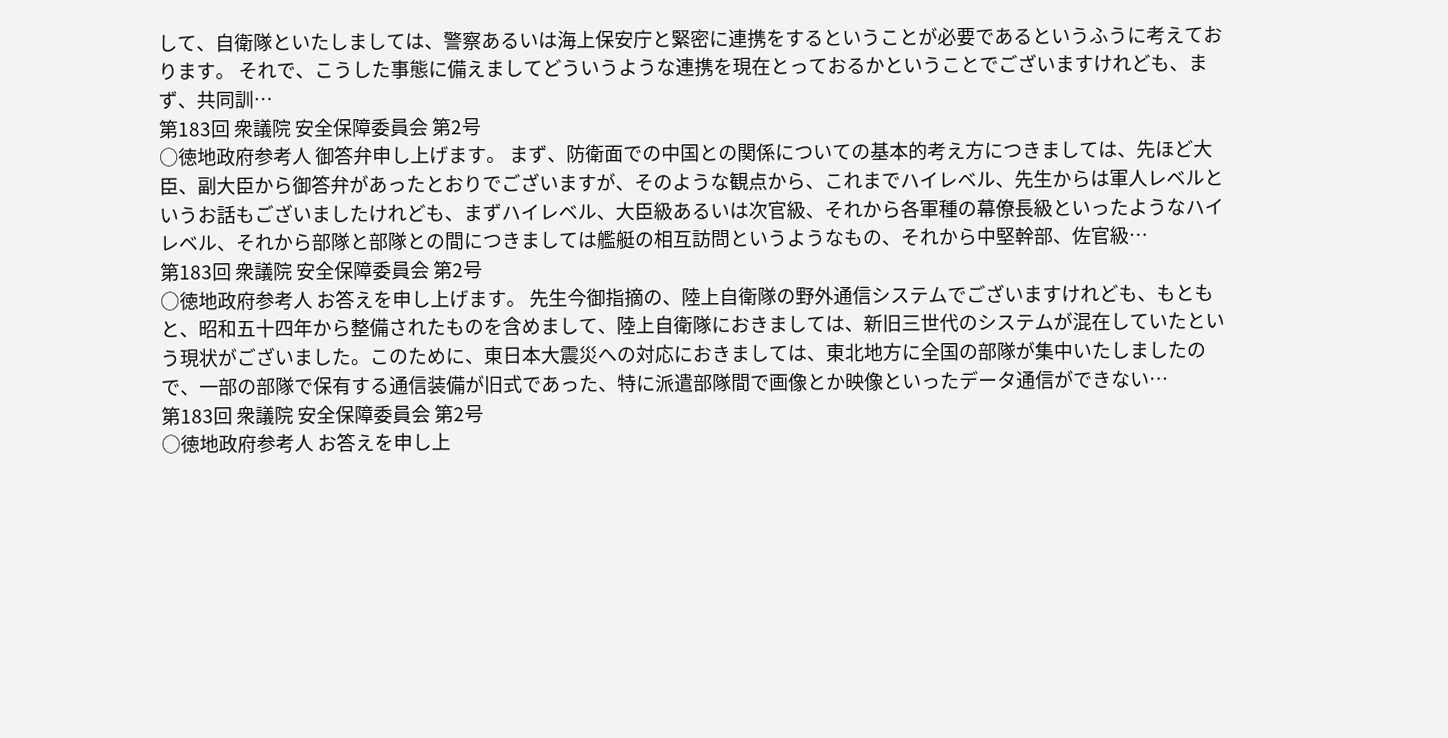して、自衛隊といたしましては、警察あるいは海上保安庁と緊密に連携をするということが必要であるというふうに考えております。 それで、こうした事態に備えましてどういうような連携を現在とっておるかということでございますけれども、まず、共同訓…
第183回 衆議院 安全保障委員会 第2号
○徳地政府参考人 御答弁申し上げます。 まず、防衛面での中国との関係についての基本的考え方につきましては、先ほど大臣、副大臣から御答弁があったとおりでございますが、そのような観点から、これまでハイレベル、先生からは軍人レベルというお話もございましたけれども、まずハイレベル、大臣級あるいは次官級、それから各軍種の幕僚長級といったようなハイレベル、それから部隊と部隊との間につきましては艦艇の相互訪問というようなもの、それから中堅幹部、佐官級…
第183回 衆議院 安全保障委員会 第2号
○徳地政府参考人 お答えを申し上げます。 先生今御指摘の、陸上自衛隊の野外通信システムでございますけれども、もともと、昭和五十四年から整備されたものを含めまして、陸上自衛隊におきましては、新旧三世代のシステムが混在していたという現状がございました。このために、東日本大震災への対応におきましては、東北地方に全国の部隊が集中いたしましたので、一部の部隊で保有する通信装備が旧式であった、特に派遣部隊間で画像とか映像といったデータ通信ができない…
第183回 衆議院 安全保障委員会 第2号
○徳地政府参考人 お答えを申し上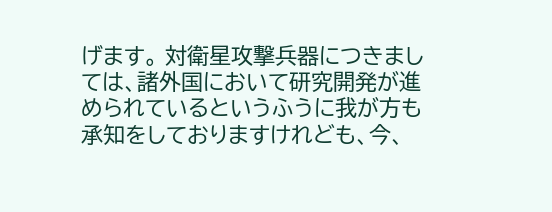げます。 対衛星攻撃兵器につきましては、諸外国において研究開発が進められているというふうに我が方も承知をしておりますけれども、今、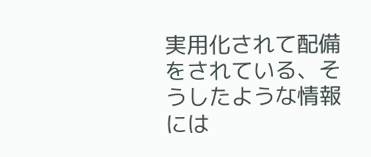実用化されて配備をされている、そうしたような情報には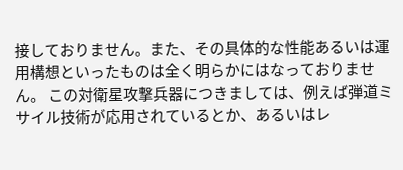接しておりません。また、その具体的な性能あるいは運用構想といったものは全く明らかにはなっておりません。 この対衛星攻撃兵器につきましては、例えば弾道ミサイル技術が応用されているとか、あるいはレ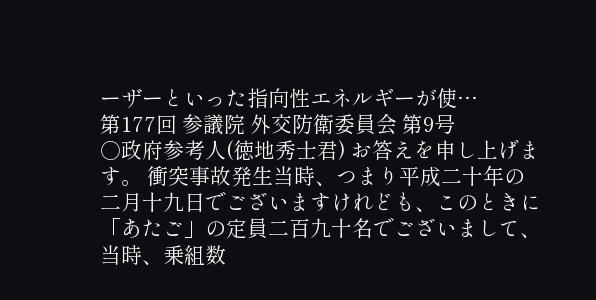ーザーといった指向性エネルギーが使…
第177回 参議院 外交防衛委員会 第9号
○政府参考人(徳地秀士君) お答えを申し上げます。 衝突事故発生当時、つまり平成二十年の二月十九日でございますけれども、このときに「あたご」の定員二百九十名でございまして、当時、乗組数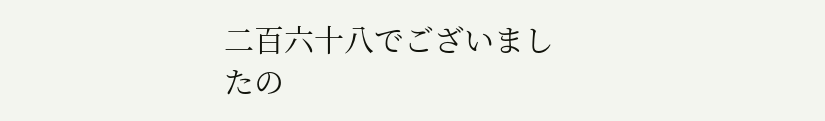二百六十八でございましたの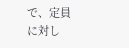で、定員に対し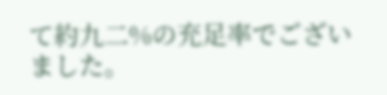て約九二%の充足率でございました。